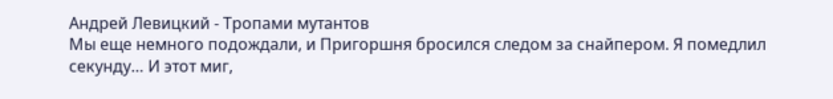Андрей Левицкий - Тропами мутантов
Мы еще немного подождали, и Пригоршня бросился следом за снайпером. Я помедлил секунду… И этот миг,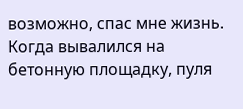возможно, спас мне жизнь. Когда вывалился на бетонную площадку, пуля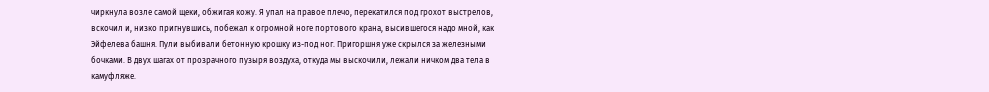чиркнула возле самой щеки, обжигая кожу. Я упал на правое плечо, перекатился под грохот выстрелов, вскочил и, низко пригнувшись, побежал к огромной ноге портового крана, высившегося надо мной, как Эйфелева башня. Пули выбивали бетонную крошку из-под ног. Пригоршня уже скрылся за железными бочками. В двух шагах от прозрачного пузыря воздуха, откуда мы выскочили, лежали ничком два тела в камуфляже.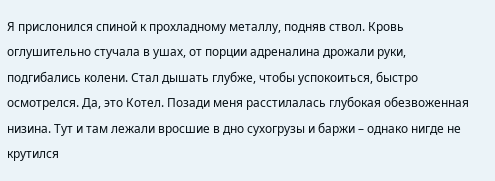Я прислонился спиной к прохладному металлу, подняв ствол. Кровь оглушительно стучала в ушах, от порции адреналина дрожали руки, подгибались колени. Стал дышать глубже, чтобы успокоиться, быстро осмотрелся. Да, это Котел. Позади меня расстилалась глубокая обезвоженная низина. Тут и там лежали вросшие в дно сухогрузы и баржи – однако нигде не крутился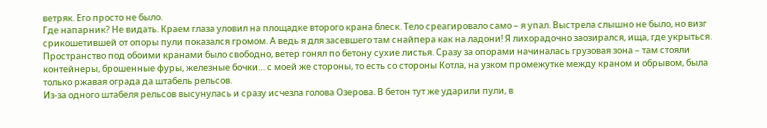ветряк. Его просто не было.
Где напарник? Не видать. Краем глаза уловил на площадке второго крана блеск. Тело среагировало само – я упал. Выстрела слышно не было, но визг срикошетившей от опоры пули показался громом. А ведь я для засевшего там снайпера как на ладони! Я лихорадочно заозирался, ища, где укрыться. Пространство под обоими кранами было свободно, ветер гонял по бетону сухие листья. Сразу за опорами начиналась грузовая зона – там стояли контейнеры, брошенные фуры, железные бочки… с моей же стороны, то есть со стороны Котла, на узком промежутке между краном и обрывом, была только ржавая ограда да штабель рельсов.
Из-за одного штабеля рельсов высунулась и сразу исчезла голова Озерова. В бетон тут же ударили пули, в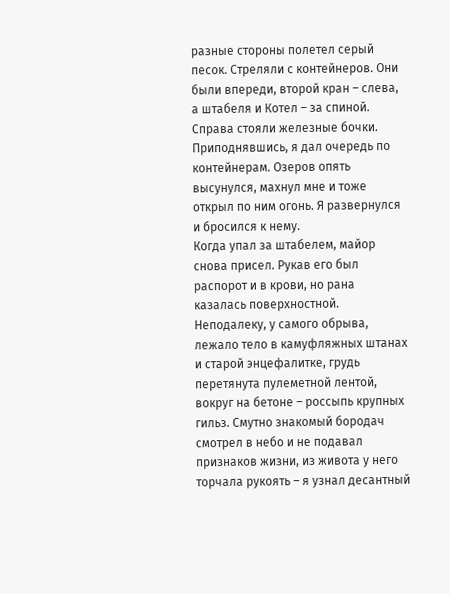разные стороны полетел серый песок. Стреляли с контейнеров. Они были впереди, второй кран – слева, а штабеля и Котел – за спиной. Справа стояли железные бочки. Приподнявшись, я дал очередь по контейнерам. Озеров опять высунулся, махнул мне и тоже открыл по ним огонь. Я развернулся и бросился к нему.
Когда упал за штабелем, майор снова присел. Рукав его был распорот и в крови, но рана казалась поверхностной. Неподалеку, у самого обрыва, лежало тело в камуфляжных штанах и старой энцефалитке, грудь перетянута пулеметной лентой, вокруг на бетоне – россыпь крупных гильз. Смутно знакомый бородач смотрел в небо и не подавал признаков жизни, из живота у него торчала рукоять – я узнал десантный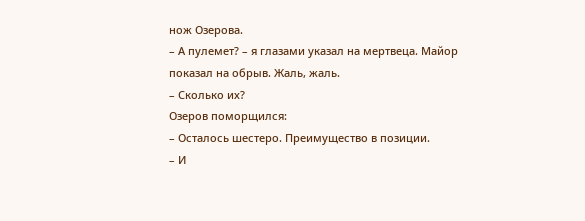нож Озерова.
– А пулемет? – я глазами указал на мертвеца. Майор показал на обрыв. Жаль, жаль.
– Сколько их?
Озеров поморщился:
– Осталось шестеро. Преимущество в позиции.
– И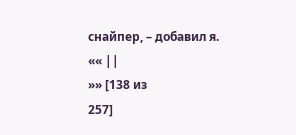снайпер, – добавил я.
«« ||
»» [138 из
257]